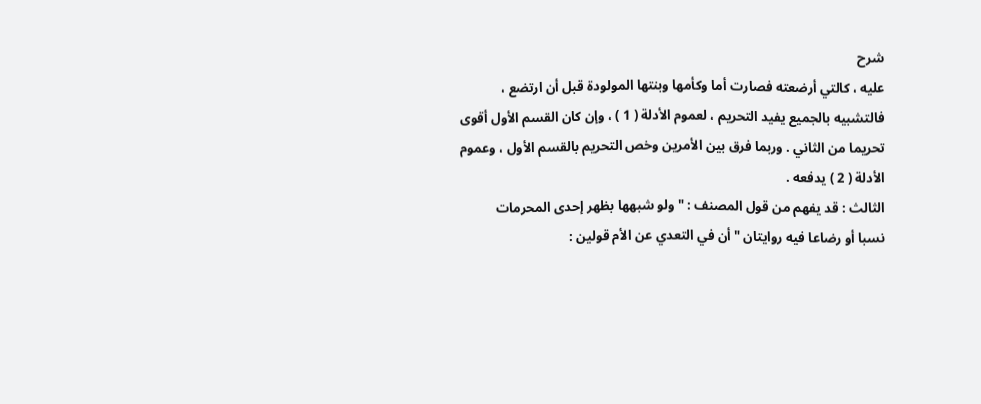شرح
عليه ، كالتي أرضعته فصارت أما وكأمها وبنتها المولودة قبل أن ارتضع ،
فالتشبيه بالجميع يفيد التحريم ، لعموم الأدلة ( 1 ) ، وإن كان القسم الأول أقوى
تحريما من الثاني . وربما فرق بين الأمرين وخص التحريم بالقسم الأول ، وعموم
الأدلة ( 2 ) يدفعه .
الثالث : قد يفهم من قول المصنف : " ولو شبهها بظهر إحدى المحرمات
نسبا أو رضاعا فيه روايتان " أن في التعدي عن الأم قولين :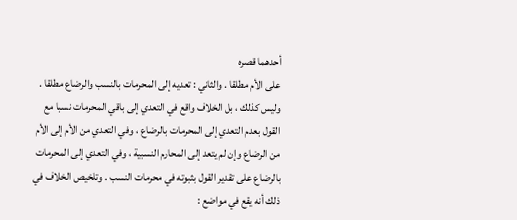أحدهما قصره
على الأم مطلقا . والثاني : تعديه إلى المحرمات بالنسب والرضاع مطلقا .
وليس كذلك ، بل الخلاف واقع في التعدي إلى باقي المحرمات نسبا مع
القول بعدم التعدي إلى المحرمات بالرضاع ، وفي التعدي من الأم إلى الأم
من الرضاع وإن لم يتعد إلى المحارم النسبية ، وفي التعدي إلى المحرمات
بالرضاع على تقدير القول بثبوته في محرمات النسب . وتلخيص الخلاف في
ذلك أنه يقع في مواضع :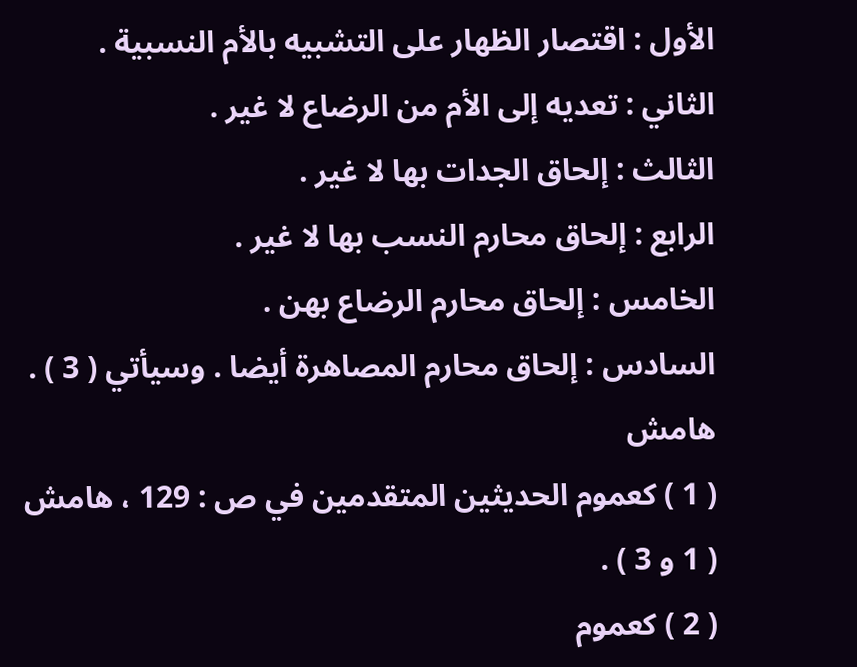الأول : اقتصار الظهار على التشبيه بالأم النسبية .
الثاني : تعديه إلى الأم من الرضاع لا غير .
الثالث : إلحاق الجدات بها لا غير .
الرابع : إلحاق محارم النسب بها لا غير .
الخامس : إلحاق محارم الرضاع بهن .
السادس : إلحاق محارم المصاهرة أيضا . وسيأتي ( 3 ) .
هامش
( 1 ) كعموم الحديثين المتقدمين في ص : 129 ، هامش ( 1 و 3 ) .
( 2 ) كعموم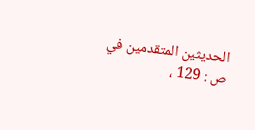الحديثين المتقدمين في ص : 129 ،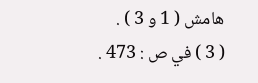هامش ( 1 و 3 ) .
( 3 ) في ص : 473 .